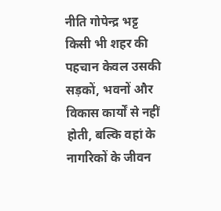नीति गोपेन्द्र भट्ट
किसी भी शहर की पहचान केवल उसकी सड़कों, भवनों और विकास कार्यों से नहीं होती, बल्कि वहां के नागरिकों के जीवन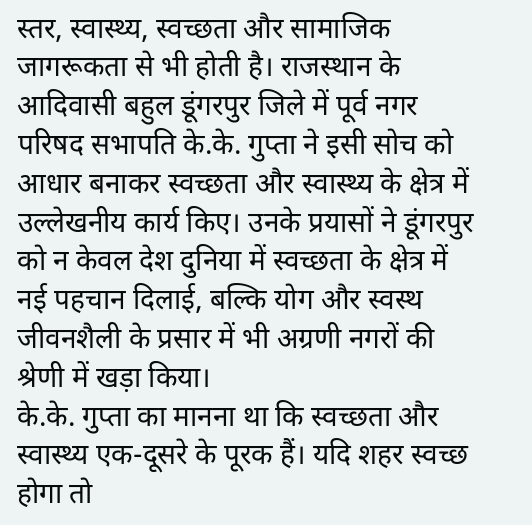स्तर, स्वास्थ्य, स्वच्छता और सामाजिक जागरूकता से भी होती है। राजस्थान के आदिवासी बहुल डूंगरपुर जिले में पूर्व नगर परिषद सभापति के.के. गुप्ता ने इसी सोच को आधार बनाकर स्वच्छता और स्वास्थ्य के क्षेत्र में उल्लेखनीय कार्य किए। उनके प्रयासों ने डूंगरपुर को न केवल देश दुनिया में स्वच्छता के क्षेत्र में नई पहचान दिलाई, बल्कि योग और स्वस्थ जीवनशैली के प्रसार में भी अग्रणी नगरों की श्रेणी में खड़ा किया।
के.के. गुप्ता का मानना था कि स्वच्छता और स्वास्थ्य एक-दूसरे के पूरक हैं। यदि शहर स्वच्छ होगा तो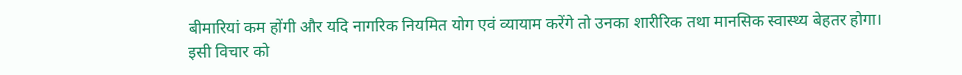बीमारियां कम होंगी और यदि नागरिक नियमित योग एवं व्यायाम करेंगे तो उनका शारीरिक तथा मानसिक स्वास्थ्य बेहतर होगा। इसी विचार को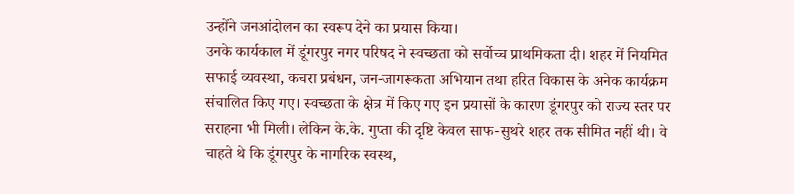उन्होंने जनआंदोलन का स्वरूप देने का प्रयास किया।
उनके कार्यकाल में डूंगरपुर नगर परिषद ने स्वच्छता को सर्वोच्च प्राथमिकता दी। शहर में नियमित सफाई व्यवस्था, कचरा प्रबंधन, जन-जागरूकता अभियान तथा हरित विकास के अनेक कार्यक्रम संचालित किए गए। स्वच्छता के क्षेत्र में किए गए इन प्रयासों के कारण डूंगरपुर को राज्य स्तर पर सराहना भी मिली। लेकिन के.के. गुप्ता की दृष्टि केवल साफ-सुथरे शहर तक सीमित नहीं थी। वे चाहते थे कि डूंगरपुर के नागरिक स्वस्थ,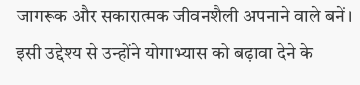जागरूक और सकारात्मक जीवनशैली अपनाने वाले बनें।
इसी उद्देश्य से उन्होंने योगाभ्यास को बढ़ावा देने के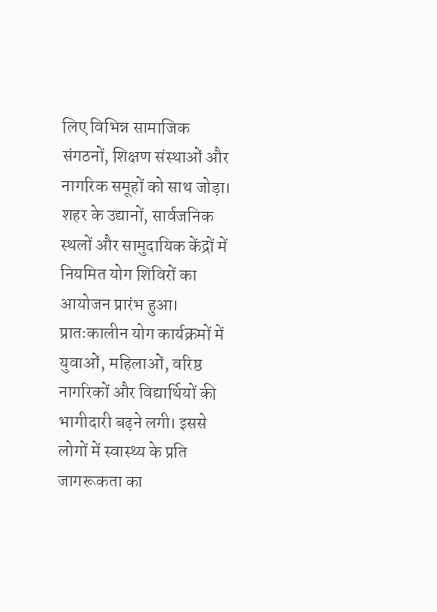लिए विभिन्न सामाजिक संगठनों, शिक्षण संस्थाओं और नागरिक समूहों को साथ जोड़ा। शहर के उद्यानों, सार्वजनिक स्थलों और सामुदायिक केंद्रों में नियमित योग शिविरों का आयोजन प्रारंभ हुआ। प्रातःकालीन योग कार्यक्रमों में युवाओं, महिलाओं, वरिष्ठ नागरिकों और विद्यार्थियों की भागीदारी बढ़ने लगी। इससे लोगों में स्वास्थ्य के प्रति जागरूकता का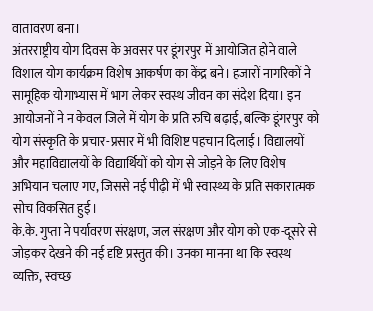वातावरण बना।
अंतरराष्ट्रीय योग दिवस के अवसर पर डूंगरपुर में आयोजित होने वाले विशाल योग कार्यक्रम विशेष आकर्षण का केंद्र बने। हजारों नागरिकों ने सामूहिक योगाभ्यास में भाग लेकर स्वस्थ जीवन का संदेश दिया। इन आयोजनों ने न केवल जिले में योग के प्रति रुचि बढ़ाई, बल्कि डूंगरपुर को योग संस्कृति के प्रचार-प्रसार में भी विशिष्ट पहचान दिलाई। विद्यालयों और महाविद्यालयों के विद्यार्थियों को योग से जोड़ने के लिए विशेष अभियान चलाए गए, जिससे नई पीढ़ी में भी स्वास्थ्य के प्रति सकारात्मक सोच विकसित हुई।
के.के. गुप्ता ने पर्यावरण संरक्षण, जल संरक्षण और योग को एक-दूसरे से जोड़कर देखने की नई दृष्टि प्रस्तुत की। उनका मानना था कि स्वस्थ व्यक्ति, स्वच्छ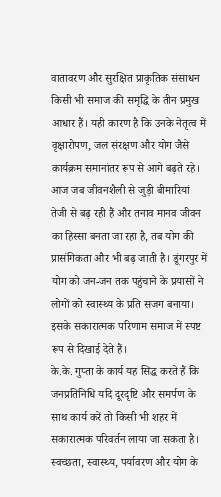वातावरण और सुरक्षित प्राकृतिक संसाधन किसी भी समाज की समृद्धि के तीन प्रमुख आधार हैं। यही कारण है कि उनके नेतृत्व में वृक्षारोपण, जल संरक्षण और योग जैसे कार्यक्रम समानांतर रूप से आगे बढ़ते रहे।
आज जब जीवनशैली से जुड़ी बीमारियां तेजी से बढ़ रही हैं और तनाव मानव जीवन का हिस्सा बनता जा रहा है, तब योग की प्रासंगिकता और भी बढ़ जाती है। डूंगरपुर में योग को जन-जन तक पहुंचाने के प्रयासों ने लोगों को स्वास्थ्य के प्रति सजग बनाया। इसके सकारात्मक परिणाम समाज में स्पष्ट रूप से दिखाई देते हैं।
के.के. गुप्ता के कार्य यह सिद्ध करते हैं कि जनप्रतिनिधि यदि दूरदृष्टि और समर्पण के साथ कार्य करें तो किसी भी शहर में सकारात्मक परिवर्तन लाया जा सकता है। स्वच्छता, स्वास्थ्य, पर्यावरण और योग के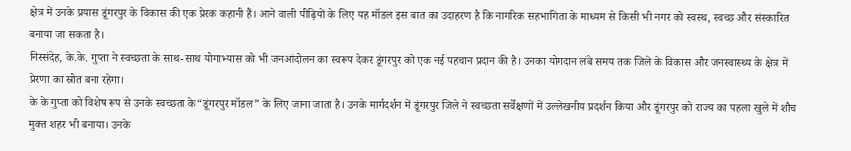क्षेत्र में उनके प्रयास डूंगरपुर के विकास की एक प्रेरक कहानी हैं। आने वाली पीढ़ियों के लिए यह मॉडल इस बात का उदाहरण है कि नागरिक सहभागिता के माध्यम से किसी भी नगर को स्वस्थ, स्वच्छ और संस्कारित बनाया जा सकता है।
निस्संदेह, के.के. गुप्ता ने स्वच्छता के साथ-साथ योगाभ्यास को भी जनआंदोलन का स्वरूप देकर डूंगरपुर को एक नई पहचान प्रदान की है। उनका योगदान लंबे समय तक जिले के विकास और जनस्वास्थ्य के क्षेत्र में प्रेरणा का स्रोत बना रहेगा।
के के गुप्ता को विशेष रूप से उनके स्वच्छता के“डूंगरपुर मॉडल” के लिए जाना जाता है। उनके मार्गदर्शन में डूंगरपुर जिले ने स्वच्छता सर्वेक्षणों में उल्लेखनीय प्रदर्शन किया और डूंगरपुर को राज्य का पहला खुले में शौच मुक्त शहर भी बनाया। उनके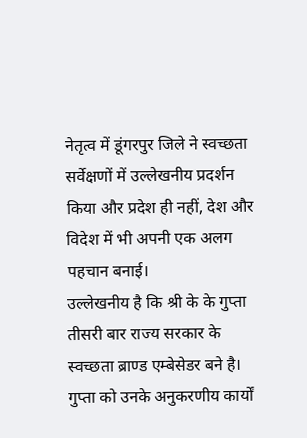नेतृत्व में डूंगरपुर जिले ने स्वच्छता सर्वेक्षणों में उल्लेखनीय प्रदर्शन किया और प्रदेश ही नहीं, देश और विदेश में भी अपनी एक अलग पहचान बनाई।
उल्लेखनीय है कि श्री के के गुप्ता तीसरी बार राज्य सरकार के स्वच्छता ब्राण्ड एम्बेसेडर बने है। गुप्ता को उनके अनुकरणीय कार्यों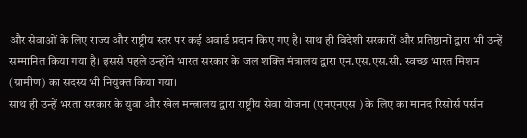और सेवाओं के लिए राज्य और राष्ट्रीय स्तर पर कई अवार्ड प्रदान किए गए है। साथ ही विदेशी सरकारों और प्रतिष्ठानों द्वारा भी उन्हें सम्मानित किया गया है। इससे पहले उन्होंने भारत सरकार के जल शक्ति मंत्रालय द्वारा एन.एस.एस.सी. स्वच्छ भारत मिशन (ग्रामीण) का सदस्य भी नियुक्त किया गया।
साथ ही उन्हें भरता सरकार के युवा और खेल मन्त्रालय द्वारा राष्ट्रीय सेवा योजना (एनएनएस ) के लिए का मानद रिसोर्स पर्सन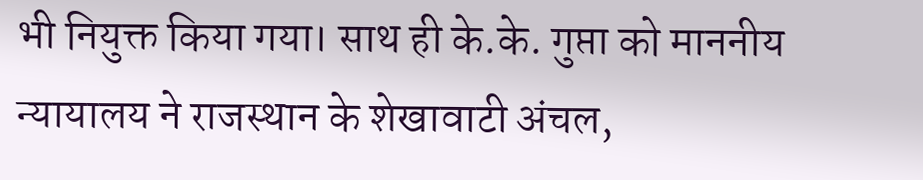भी नियुक्त किया गया। साथ ही के.के. गुप्ता को माननीय न्यायालय ने राजस्थान के शेखावाटी अंचल,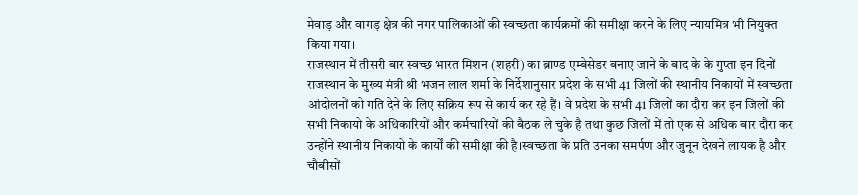मेवाड़ और वागड़ क्षेत्र की नगर पालिकाओं की स्वच्छता कार्यक्रमों की समीक्षा करने के लिए न्यायमित्र भी नियुक्त किया गया।
राजस्थान में तीसरी बार स्वच्छ भारत मिशन (शहरी) का ब्राण्ड एम्बेसेडर बनाए जाने के बाद के के गुप्ता इन दिनों राजस्थान के मुख्य मंत्री श्री भजन लाल शर्मा के निर्देशानुसार प्रदेश के सभी 41 जिलों की स्थानीय निकायों में स्वच्छता आंदोलनों को गति देने के लिए सक्रिय रूप से कार्य कर रहे हैं। वे प्रदेश के सभी 41 जिलों का दौरा कर इन जिलों की सभी निकायो के अधिकारियों और कर्मचारियों की बैठक ले चुके है तथा कुछ जिलों में तो एक से अधिक बार दौरा कर उन्होंने स्थानीय निकायो के कार्यों की समीक्षा की है।स्वच्छता के प्रति उनका समर्पण और जुनून देखने लायक है और चौबीसों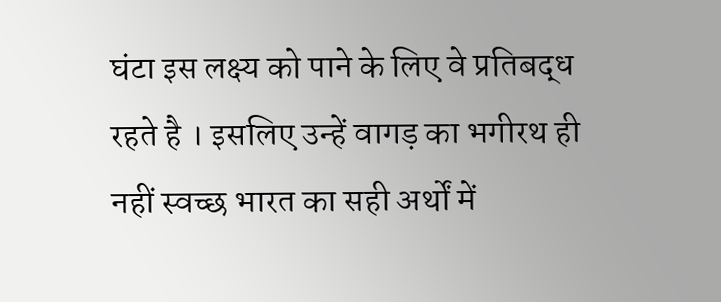घंटा इस लक्ष्य को पाने के लिए वे प्रतिबद्ध रहते है । इसलिए उन्हें वागड़ का भगीरथ ही नहीं स्वच्छ भारत का सही अर्थों में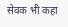सेवक भी कहा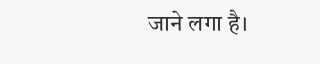जाने लगा है।